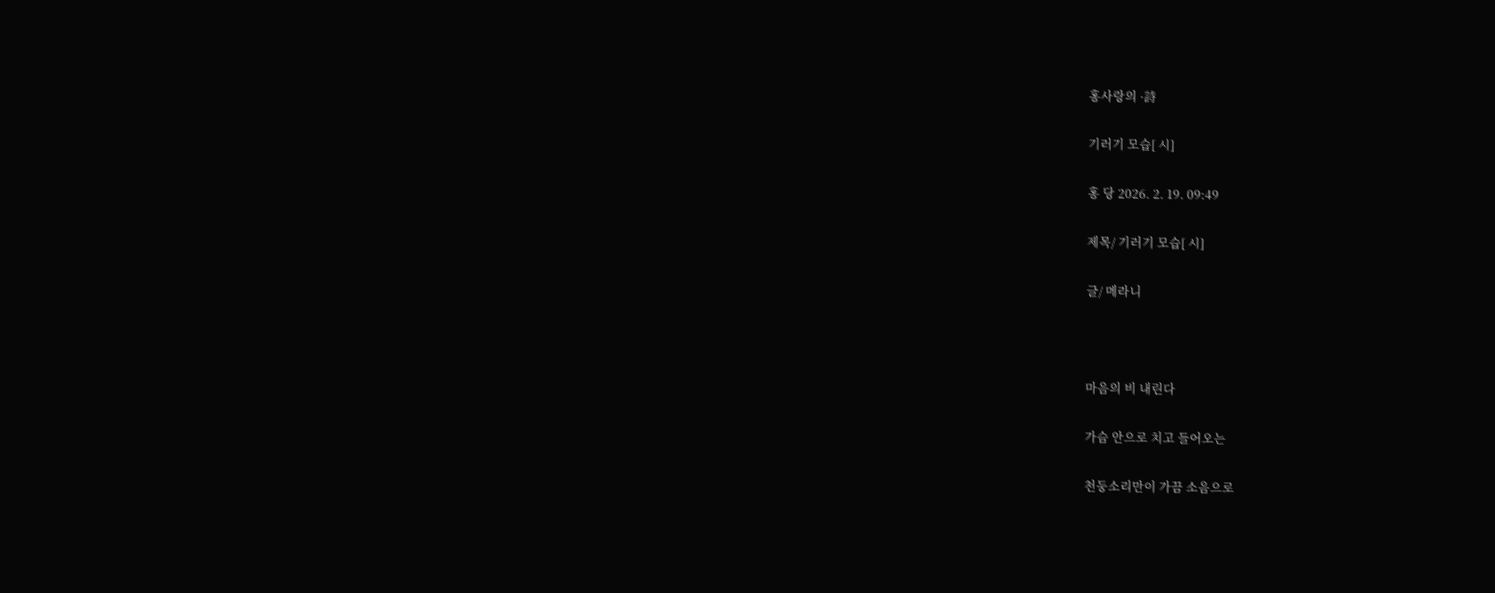홍사랑의 ·詩

기러기 모습[ 시]

홍 당 2026. 2. 19. 09:49

제목/ 기러기 모습[ 시]

글/ 메라니



마음의 비 내린다

가슴 안으로 치고 들어오는

천둥소리만이 가끔 소음으로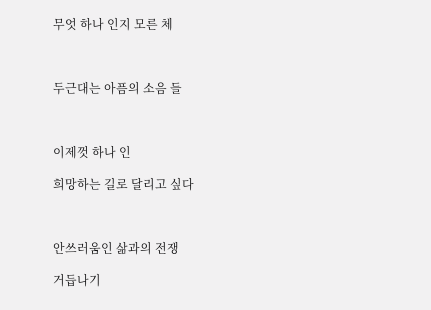무엇 하나 인지 모른 체



두근대는 아픔의 소음 들



이제껏 하나 인

희망하는 길로 달리고 싶다



안쓰러움인 삶과의 전쟁

거듭나기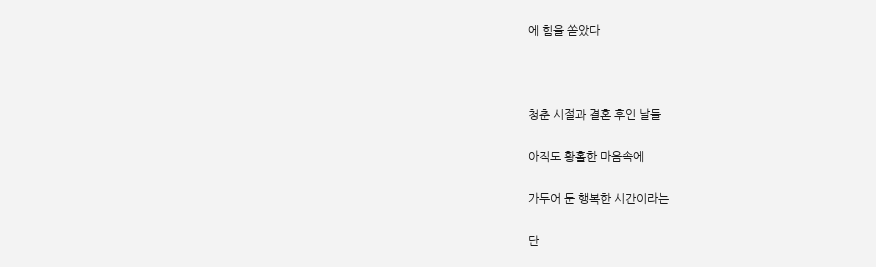에 힘을 쏟았다



청춘 시절과 결혼 후인 날들

아직도 황홀한 마음속에

가두어 둔 행복한 시간이라는

단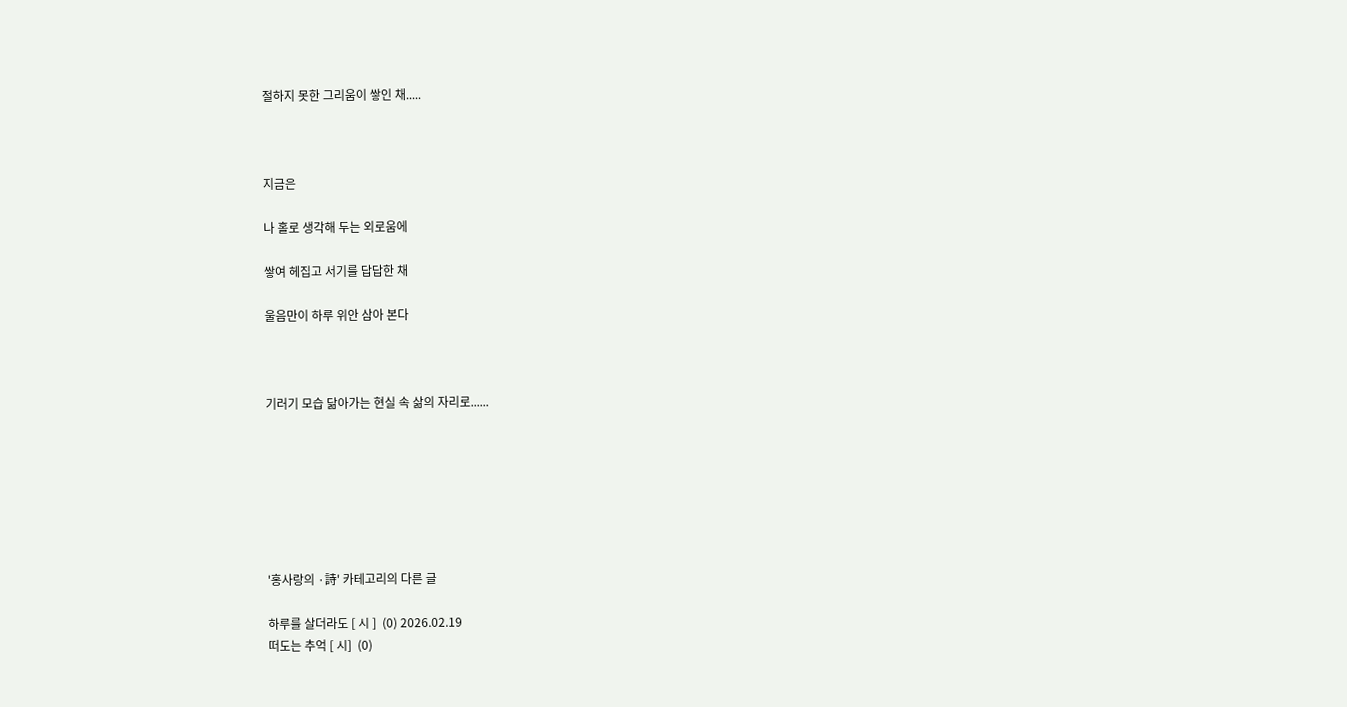절하지 못한 그리움이 쌓인 채.....



지금은

나 홀로 생각해 두는 외로움에

쌓여 헤집고 서기를 답답한 채

울음만이 하루 위안 삼아 본다



기러기 모습 닮아가는 현실 속 삶의 자리로......







'홍사랑의 ·詩' 카테고리의 다른 글

하루를 살더라도 [ 시 ]  (0) 2026.02.19
떠도는 추억 [ 시]  (0)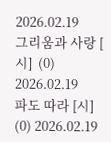2026.02.19
그리움과 사랑 [ 시]  (0) 2026.02.19
파도 따라 [시]  (0) 2026.02.19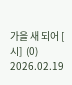가을 새 되어 [ 시]  (0) 2026.02.19